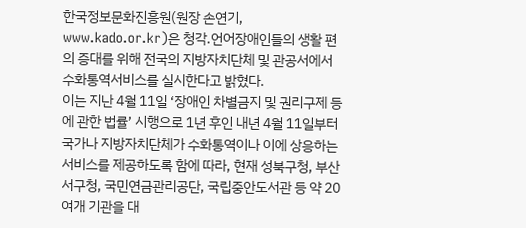한국정보문화진흥원(원장 손연기, www.kado.or.kr)은 청각.언어장애인들의 생활 편의 증대를 위해 전국의 지방자치단체 및 관공서에서 수화통역서비스를 실시한다고 밝혔다.
이는 지난 4월 11일 ‘장애인 차별금지 및 권리구제 등에 관한 법률’ 시행으로 1년 후인 내년 4월 11일부터 국가나 지방자치단체가 수화통역이나 이에 상응하는 서비스를 제공하도록 함에 따라, 현재 성북구청, 부산 서구청, 국민연금관리공단, 국립중안도서관 등 약 20여개 기관을 대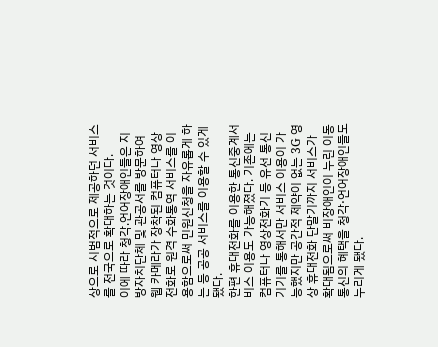상으로 시범적으로 제공하던 서비스를 전국으로 확대하는 것이다.
이에 따라 청각.언어장애인들은 지방자치단체 및 관공서를 방문하여 웹 카메라가 장착된 컴퓨터나 영상전화로 원격 수화통역 서비스를 이용함으로써 민원신청을 자유롭게 하는 등 공공 서비스를 이용할 수 있게 됐다.
한편 휴대전화를 이용한 통신중계서비스 이용도 가능해졌다. 기존에는 컴퓨터나 영상전화기 등 유선 통신기기를 통해서만 서비스 이용이 가능했지만 공간적 제약이 없는 3G 영상 휴대전화 단말기까지 서비스가 확대됨으로써 비장애인이 누린 이동통신의 혜택을 청각⋅언어장애인들도 누리게 됐다.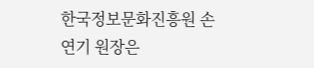한국정보문화진흥원 손연기 원장은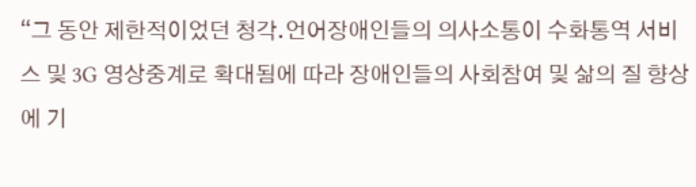“그 동안 제한적이었던 청각.언어장애인들의 의사소통이 수화통역 서비스 및 3G 영상중계로 확대됨에 따라 장애인들의 사회참여 및 삶의 질 향상에 기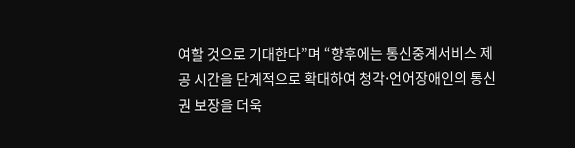여할 것으로 기대한다”며 “향후에는 통신중계서비스 제공 시간을 단계적으로 확대하여 청각⋅언어장애인의 통신권 보장을 더욱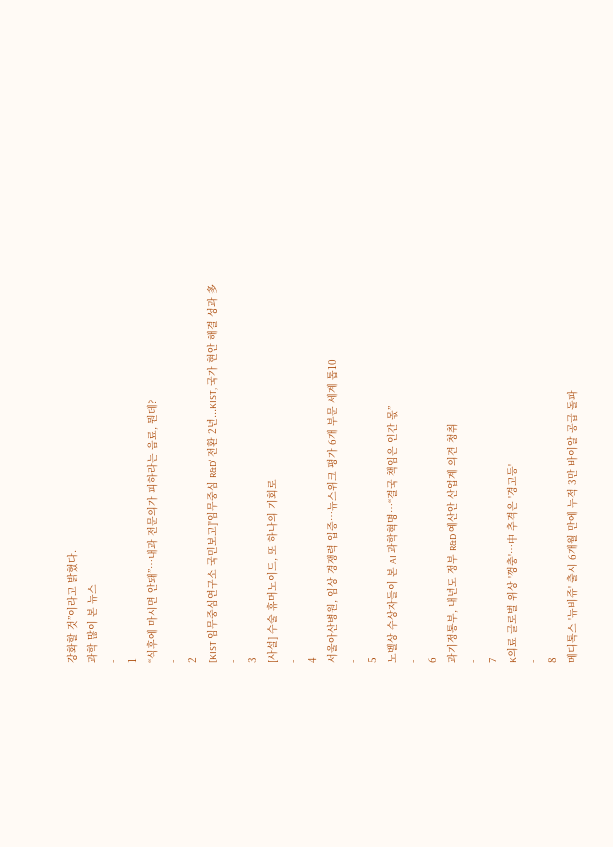강화할 것”이라고 밝혔다.
과학 많이 본 뉴스
-
1
“식후에 마시면 안돼”…내과 전문의가 피하라는 음료, 뭔데?
-
2
[KIST 임무중심연구소 국민보고]'임무중심 R&D' 전환 2년...KIST, 국가 현안 해결 성과 多
-
3
[사설] 수술 휴머노이드, 또 하나의 기회로
-
4
서울아산병원, 임상 경쟁력 입증…뉴스위크 평가 6개 부문 세계 톱10
-
5
노벨상 수상자들이 본 AI 과학혁명…“결국 책임은 인간 몫”
-
6
과기정통부, 내년도 정부 R&D 예산안 산업계 의견 청취
-
7
K의료 글로벌 위상 '껑충'…中 추격은 '경고등'
-
8
메디톡스 '뉴비쥬' 출시 6개월 만에 누적 3만 바이알 공급 돌파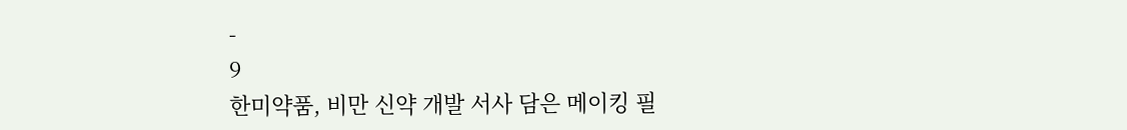-
9
한미약품, 비만 신약 개발 서사 담은 메이킹 필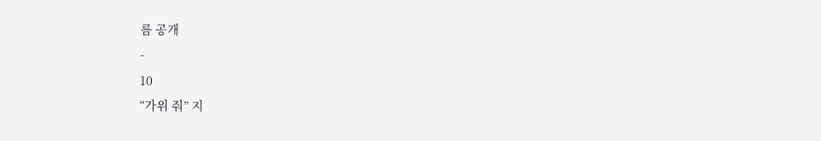름 공개
-
10
“가위 줘” 지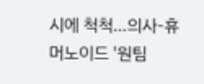시에 척척…의사-휴머노이드 '원팀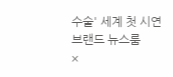수술' 세계 첫 시연
브랜드 뉴스룸
×